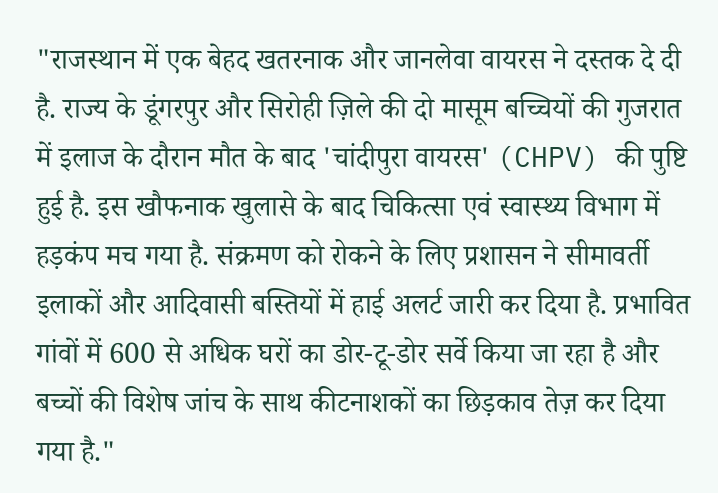"राजस्थान में एक बेहद खतरनाक और जानलेवा वायरस ने दस्तक दे दी है. राज्य के डूंगरपुर और सिरोही ज़िले की दो मासूम बच्चियों की गुजरात में इलाज के दौरान मौत के बाद 'चांदीपुरा वायरस' (CHPV) की पुष्टि हुई है. इस खौफनाक खुलासे के बाद चिकित्सा एवं स्वास्थ्य विभाग में हड़कंप मच गया है. संक्रमण को रोकने के लिए प्रशासन ने सीमावर्ती इलाकों और आदिवासी बस्तियों में हाई अलर्ट जारी कर दिया है. प्रभावित गांवों में 600 से अधिक घरों का डोर-टू-डोर सर्वे किया जा रहा है और बच्चों की विशेष जांच के साथ कीटनाशकों का छिड़काव तेज़ कर दिया गया है."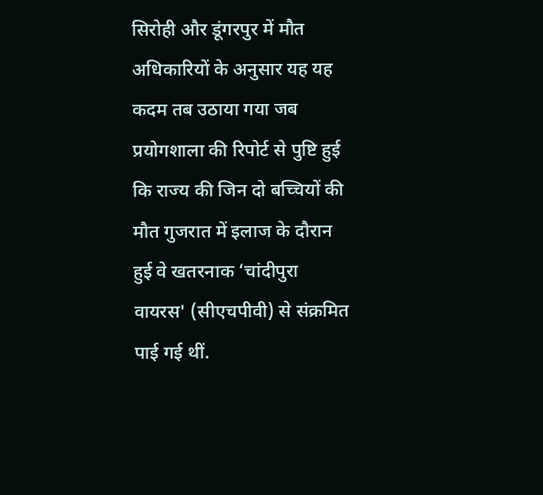सिरोही और डूंगरपुर में मौत
अधिकारियों के अनुसार यह यह कदम तब उठाया गया जब प्रयोगशाला की रिपोर्ट से पुष्टि हुई कि राज्य की जिन दो बच्चियों की मौत गुजरात में इलाज के दौरान हुई वे खतरनाक ‘चांदीपुरा वायरस' (सीएचपीवी) से संक्रमित पाई गई थीं.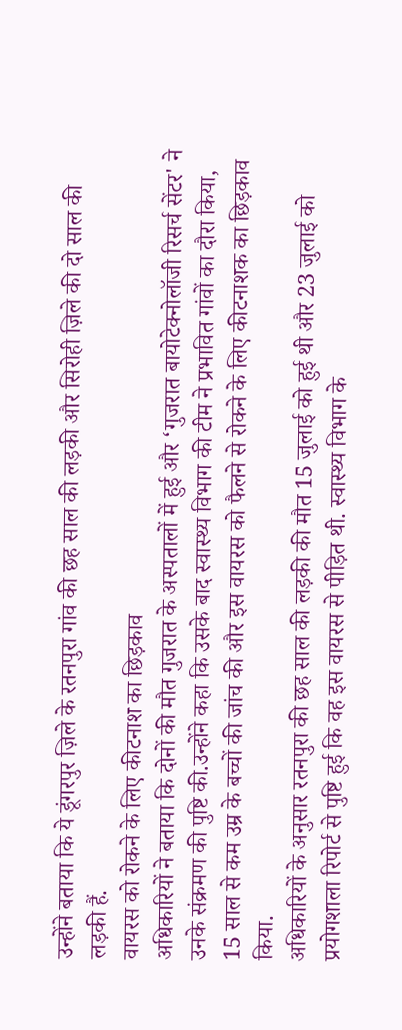उन्होंने बताया कि ये डूंगरपुर ज़िले के रतनपुरा गांव की छह साल की लड़की और सिरोही ज़िले की दो साल की लड़की हैं.
वायरस को रोकने के लिए कीटनाश का छिड़काव
अधिकारियों ने बताया कि दोनों की मौत गुजरात के अस्पतालों में हुई और ‘गुजरात बायोटेक्नोलॉजी रिसर्च सेंटर' ने उनके संक्रमण की पुष्टि की.उन्होंने कहा कि उसके बाद स्वास्थ्य विभाग की टीम ने प्रभावित गांवों का दौरा किया, 15 साल से कम उम्र के बच्चों की जांच की और इस वायरस को फैलने से रोकने के लिए कीटनाशक का छिड़काव किया.
अधिकारियों के अनुसार रतनपुरा की छह साल की लड़की की मौत 15 जुलाई को हुई थी और 23 जुलाई को प्रयोगशाला रिपोर्ट से पुष्टि हुई कि वह इस वायरस से पीड़ित थी. स्वास्थ्य विभाग के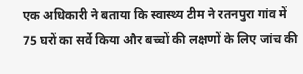एक अधिकारी ने बताया कि स्वास्थ्य टीम ने रतनपुरा गांव में 75 घरों का सर्वे किया और बच्चों की लक्षणों के लिए जांच की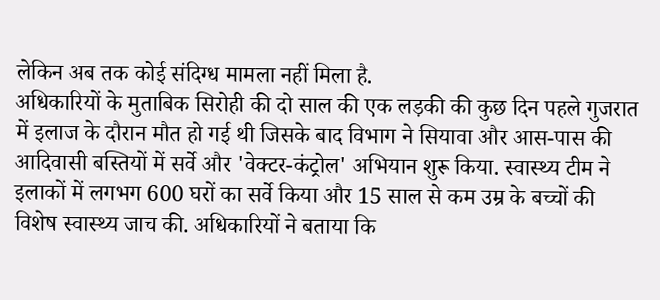लेकिन अब तक कोई संदिग्ध मामला नहीं मिला है.
अधिकारियों के मुताबिक सिरोही की दो साल की एक लड़की की कुछ दिन पहले गुजरात में इलाज के दौरान मौत हो गई थी जिसके बाद विभाग ने सियावा और आस-पास की आदिवासी बस्तियों में सर्वे और 'वेक्टर-कंट्रोल' अभियान शुरू किया. स्वास्थ्य टीम ने इलाकों में लगभग 600 घरों का सर्वे किया और 15 साल से कम उम्र के बच्चों की विशेष स्वास्थ्य जाच की. अधिकारियों ने बताया कि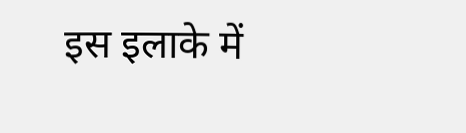इस इलाके में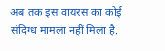अब तक इस वायरस का कोई संदिग्ध मामला नहीं मिला है.